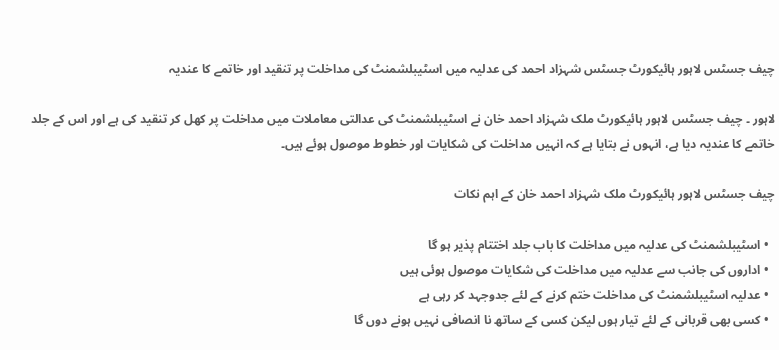چیف جسٹس لاہور ہائیکورٹ جسٹس شہزاد احمد کی عدلیہ میں اسٹیبلشمنٹ کی مداخلت پر تنقید اور خاتمے کا عندیہ

لاہور ۔ چیف جسٹس لاہور ہائیکورٹ ملک شہزاد احمد خان نے اسٹیبلشمنٹ کی عدالتی معاملات میں مداخلت پر کھل کر تنقید کی ہے اور اس کے جلد خاتمے کا عندیہ دیا ہے، انہوں نے بتایا ہے کہ انہیں مداخلت کی شکایات اور خطوط موصول ہوئے ہیں۔

چیف جسٹس لاہور ہائیکورٹ ملک شہزاد احمد خان کے اہم نکات

  • اسٹیبلشمنٹ کی عدلیہ میں مداخلت کا باب جلد اختتام پذیر ہو گا
  • اداروں کی جانب سے عدلیہ میں مداخلت کی شکایات موصول ہوئی ہیں
  • عدلیہ اسٹیبلشمنٹ کی مداخلت ختم کرنے کے لئے جدوجہد کر رہی ہے
  • کسی بھی قربانی کے لئے تیار ہوں لیکن کسی کے ساتھ نا انصافی نہیں ہونے دوں گا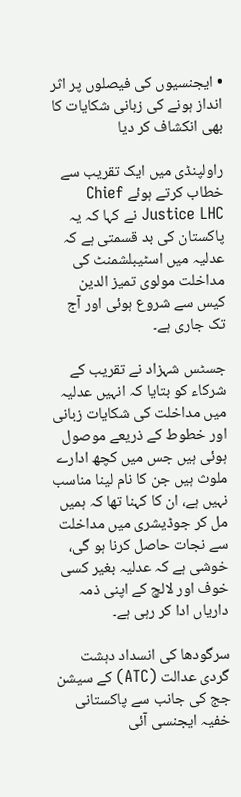• ایجنسیوں کی فیصلوں پر اثر انداز ہونے کی زبانی شکایات کا بھی انکشاف کر دیا

راولپنڈی میں ایک تقریب سے خطاب کرتے ہوئے Chief Justice LHC نے کہا کہ یہ پاکستان کی بد قسمتی ہے کہ عدلیہ میں اسٹیبلشمنٹ کی مداخلت مولوی تمیز الدین کیس سے شروع ہوئی اور آج تک جاری ہے۔

جسٹس شہزاد نے تقریب کے شرکاء کو بتایا کہ انہیں عدلیہ میں مداخلت کی شکایات زبانی اور خطوط کے ذریعے موصول ہوئی ہیں جس میں کچھ ادارے ملوث ہیں جن کا نام لینا مناسب نہیں ہے، ان کا کہنا تھا کہ ہمیں مل کر جوڈیشری میں مداخلت سے نجات حاصل کرنا ہو گی، خوشی ہے کہ عدلیہ بغیر کسی خوف اور لالچ کے اپنی ذمہ داریاں ادا کر رہی ہے۔

سرگودھا کی انسداد دہشت گردی عدالت (ATC) کے سیشن جج کی جانب سے پاکستانی خفیہ ایجنسی آئی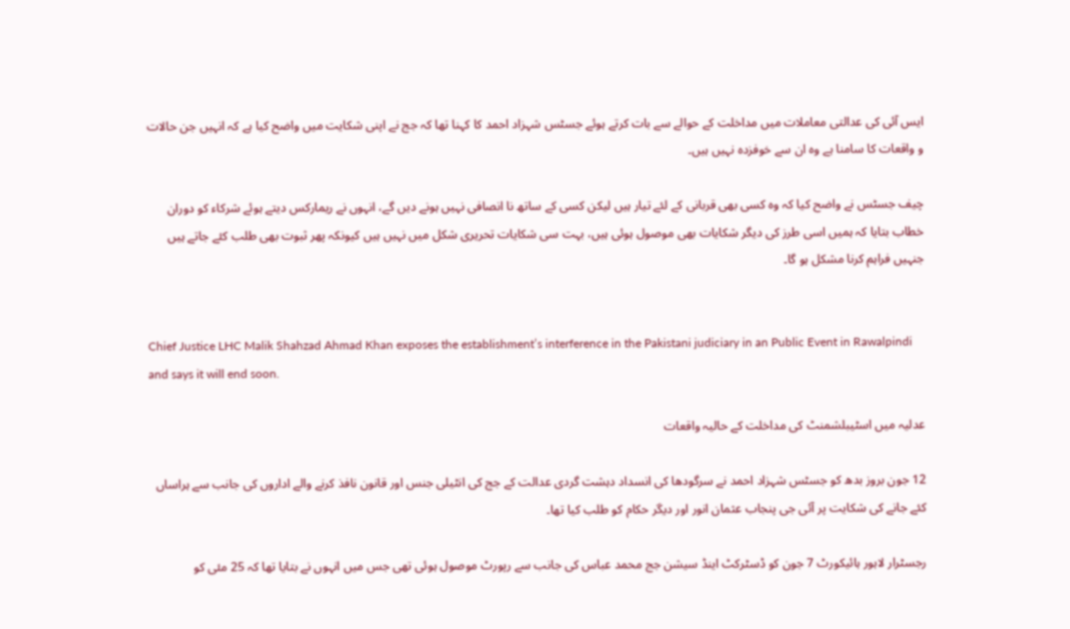ایس آئی کی عدالتی معاملات میں مداخلت کے حوالے سے بات کرتے ہوئے جسٹس شہزاد احمد کا کہنا تھا کہ جج نے اپنی شکایت میں واضح کیا ہے کہ انہیں جن حالات و واقعات کا سامنا ہے وہ ان سے خوفزدہ نہیں ہیں۔

چیف جسٹس نے واضح کیا کہ وہ کسی بھی قربانی کے لئے تیار ہیں لیکن کسی کے ساتھ نا انصافی نہیں ہونے دیں گے، انہوں نے ریمارکس دیتے ہوئے شرکاء کو دوران خطاب بتایا کہ ہمیں اسی طرز کی دیگر شکایات بھی موصول ہوئی ہیں، بہت سی شکایات تحریری شکل میں نہیں ہیں کیونکہ پھر ثبوت بھی طلب کئے جاتے ہیں جنہیں فراہم کرنا مشکل ہو گا۔


Chief Justice LHC Malik Shahzad Ahmad Khan exposes the establishment’s interference in the Pakistani judiciary in an Public Event in Rawalpindi and says it will end soon.

عدلیہ میں اسٹیبلشمنٹ کی مداخلت کے حالیہ واقعات

12 جون بروز بدھ کو جسٹس شہزاد احمد نے سرگودھا کی انسداد دہشت گردی عدالت کے جج کی انٹیلی جنس اور قانون نافذ کرنے والے اداروں کی جانب سے ہراساں کئے جانے کی شکایت پر آئی جی پنجاب عثمان انور اور دیگر حکام کو طلب کیا تھا۔

رجسٹرار لاہور ہائیکورٹ 7 جون کو ڈسٹرکٹ اینڈ سیشن جج محمد عباس کی جانب سے رپورٹ موصول ہوئی تھی جس میں انہوں نے بتایا تھا کہ 25 مئی کو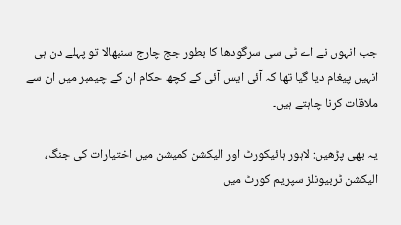جب انہوں نے اے ٹی سی سرگودھا کا بطور جج چارج سنبھالا تو پہلے دن ہی انہیں پیغام دیا گیا تھا کہ آئی ایس آئی کے کچھ حکام ان کے چیمبر میں ان سے ملاقات کرنا چاہتے ہیں۔

یہ بھی پڑھیں: لاہور ہائیکورٹ اور الیکشن کمیشن میں اختیارات کی جنگ، الیکشن ٹربیونلز سپریم کورٹ میں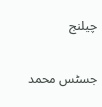چیلنج

جسٹس محمد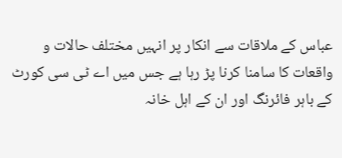عباس کے ملاقات سے انکار پر انہیں مختلف حالات و واقعات کا سامنا کرنا پڑ رہا ہے جس میں اے ٹی سی کورٹ کے باہر فائرنگ اور ان کے اہل خانہ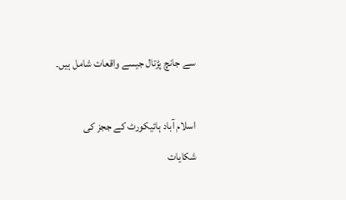سے جانچ پڑتال جیسے واقعات شامل ہیں۔

اسلام آباد ہائیکورٹ کے ججز کی شکایات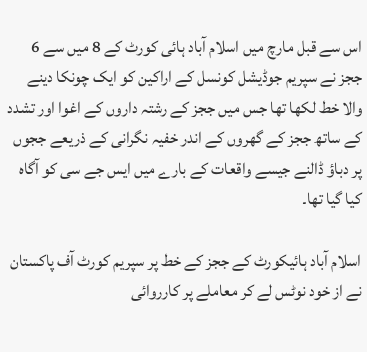اس سے قبل مارچ میں اسلام آباد ہائی کورٹ کے 8 میں سے 6 ججز نے سپریم جوڈیشل کونسل کے اراکین کو ایک چونکا دینے والا خط لکھا تھا جس میں ججز کے رشتہ داروں کے اغوا اور تشدد کے ساتھ ججز کے گھروں کے اندر خفیہ نگرانی کے ذریعے ججوں پر دباؤ ڈالنے جیسے واقعات کے بارے میں ایس جے سی کو آگاہ کیا گیا تھا۔

اسلام آباد ہائیکورٹ کے ججز کے خط پر سپریم کورٹ آف پاکستان نے از خود نوٹس لے کر معاملے پر کارروائی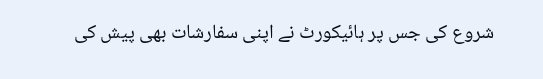شروع کی جس پر ہائیکورٹ نے اپنی سفارشات بھی پیش کی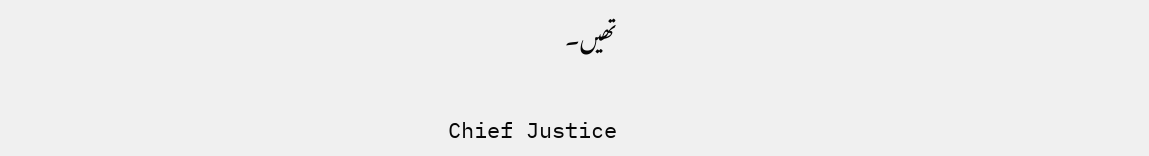تھیں۔

Chief Justice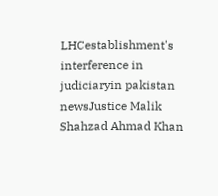LHCestablishment's interference in judiciaryin pakistan newsJustice Malik Shahzad Ahmad Khan